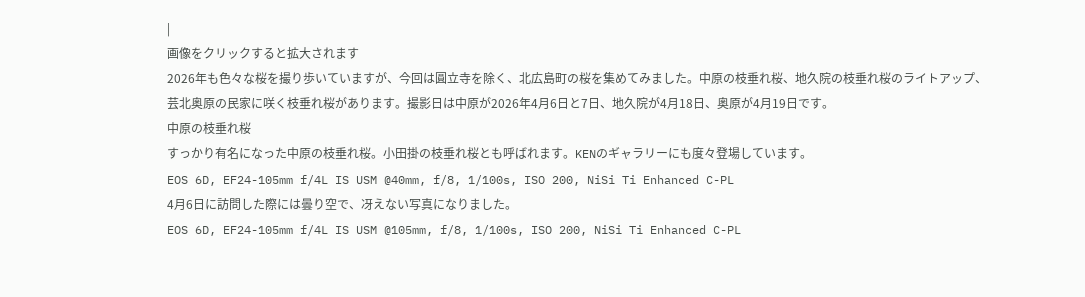|
画像をクリックすると拡大されます
2026年も色々な桜を撮り歩いていますが、今回は圓立寺を除く、北広島町の桜を集めてみました。中原の枝垂れ桜、地久院の枝垂れ桜のライトアップ、芸北奥原の民家に咲く枝垂れ桜があります。撮影日は中原が2026年4月6日と7日、地久院が4月18日、奥原が4月19日です。
中原の枝垂れ桜
すっかり有名になった中原の枝垂れ桜。小田掛の枝垂れ桜とも呼ばれます。KENのギャラリーにも度々登場しています。
EOS 6D, EF24-105mm f/4L IS USM @40mm, f/8, 1/100s, ISO 200, NiSi Ti Enhanced C-PL
4月6日に訪問した際には曇り空で、冴えない写真になりました。
EOS 6D, EF24-105mm f/4L IS USM @105mm, f/8, 1/100s, ISO 200, NiSi Ti Enhanced C-PL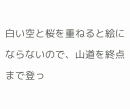白い空と桜を重ねると絵にならないので、山道を終点まで登っ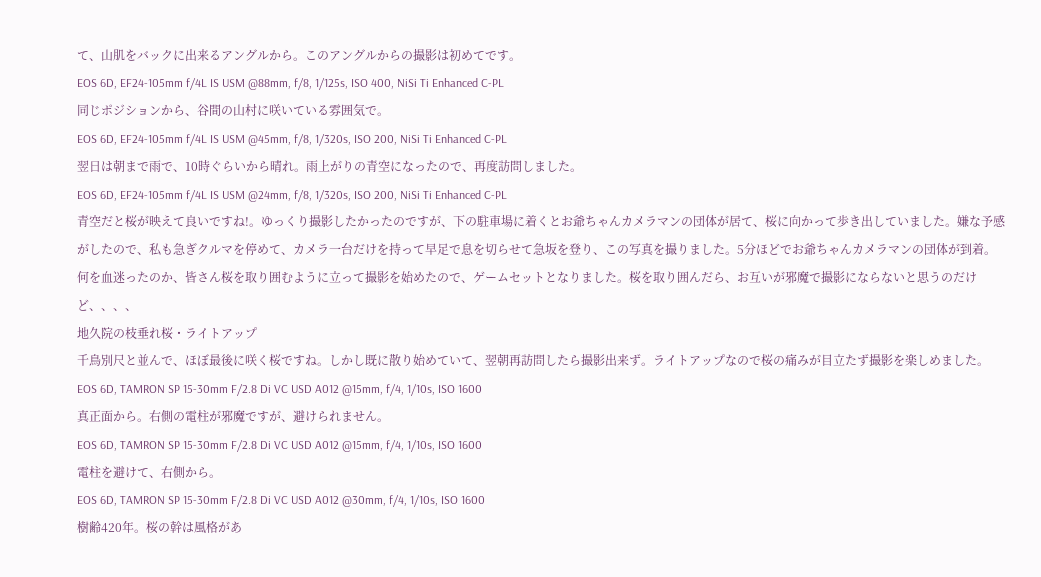て、山肌をバックに出来るアングルから。このアングルからの撮影は初めてです。
EOS 6D, EF24-105mm f/4L IS USM @88mm, f/8, 1/125s, ISO 400, NiSi Ti Enhanced C-PL
同じポジションから、谷間の山村に咲いている雰囲気で。
EOS 6D, EF24-105mm f/4L IS USM @45mm, f/8, 1/320s, ISO 200, NiSi Ti Enhanced C-PL
翌日は朝まで雨で、10時ぐらいから晴れ。雨上がりの青空になったので、再度訪問しました。
EOS 6D, EF24-105mm f/4L IS USM @24mm, f/8, 1/320s, ISO 200, NiSi Ti Enhanced C-PL
青空だと桜が映えて良いですね!。ゆっくり撮影したかったのですが、下の駐車場に着くとお爺ちゃんカメラマンの団体が居て、桜に向かって歩き出していました。嫌な予感がしたので、私も急ぎクルマを停めて、カメラ一台だけを持って早足で息を切らせて急坂を登り、この写真を撮りました。5分ほどでお爺ちゃんカメラマンの団体が到着。何を血迷ったのか、皆さん桜を取り囲むように立って撮影を始めたので、ゲームセットとなりました。桜を取り囲んだら、お互いが邪魔で撮影にならないと思うのだけど、、、、
地久院の枝垂れ桜・ライトアップ
千鳥別尺と並んで、ほぼ最後に咲く桜ですね。しかし既に散り始めていて、翌朝再訪問したら撮影出来ず。ライトアップなので桜の痛みが目立たず撮影を楽しめました。
EOS 6D, TAMRON SP 15-30mm F/2.8 Di VC USD A012 @15mm, f/4, 1/10s, ISO 1600
真正面から。右側の電柱が邪魔ですが、避けられません。
EOS 6D, TAMRON SP 15-30mm F/2.8 Di VC USD A012 @15mm, f/4, 1/10s, ISO 1600
電柱を避けて、右側から。
EOS 6D, TAMRON SP 15-30mm F/2.8 Di VC USD A012 @30mm, f/4, 1/10s, ISO 1600
樹齢420年。桜の幹は風格があ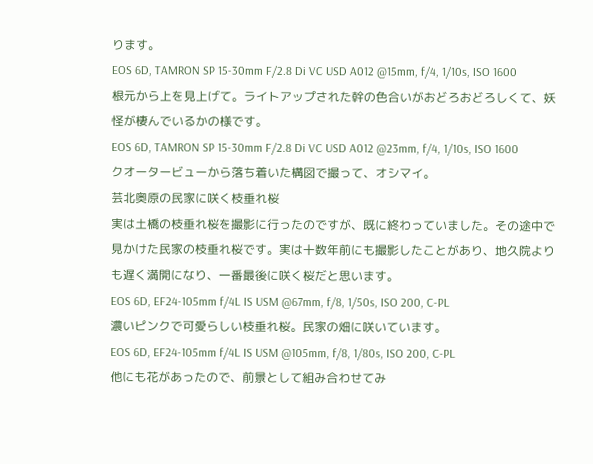ります。
EOS 6D, TAMRON SP 15-30mm F/2.8 Di VC USD A012 @15mm, f/4, 1/10s, ISO 1600
根元から上を見上げて。ライトアップされた幹の色合いがおどろおどろしくて、妖怪が棲んでいるかの様です。
EOS 6D, TAMRON SP 15-30mm F/2.8 Di VC USD A012 @23mm, f/4, 1/10s, ISO 1600
クオータービューから落ち着いた構図で撮って、オシマイ。
芸北奥原の民家に咲く枝垂れ桜
実は土橋の枝垂れ桜を撮影に行ったのですが、既に終わっていました。その途中で見かけた民家の枝垂れ桜です。実は十数年前にも撮影したことがあり、地久院よりも遅く満開になり、一番最後に咲く桜だと思います。
EOS 6D, EF24-105mm f/4L IS USM @67mm, f/8, 1/50s, ISO 200, C-PL
濃いピンクで可愛らしい枝垂れ桜。民家の畑に咲いています。
EOS 6D, EF24-105mm f/4L IS USM @105mm, f/8, 1/80s, ISO 200, C-PL
他にも花があったので、前景として組み合わせてみ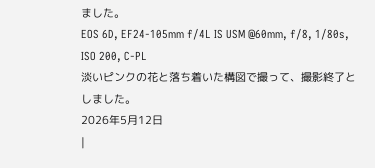ました。
EOS 6D, EF24-105mm f/4L IS USM @60mm, f/8, 1/80s, ISO 200, C-PL
淡いピンクの花と落ち着いた構図で撮って、撮影終了としました。
2026年5月12日
|